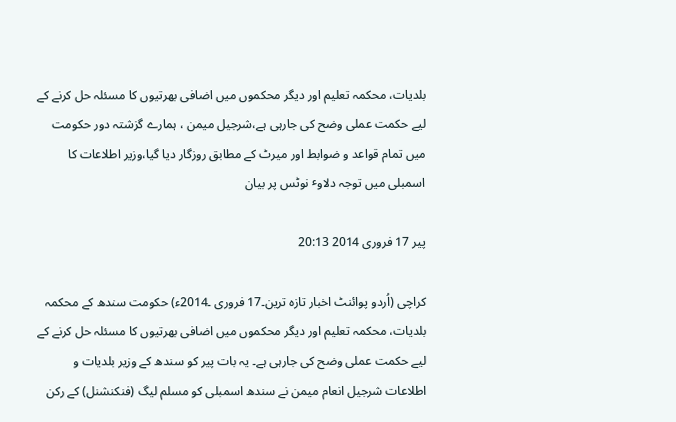بلدیات، محکمہ تعلیم اور دیگر محکموں میں اضافی بھرتیوں کا مسئلہ حل کرنے کے لیے حکمت عملی وضح کی جارہی ہے،شرجیل میمن ، ہمارے گزشتہ دور حکومت میں تمام قواعد و ضوابط اور میرٹ کے مطابق روزگار دیا گیا،وزیر اطلاعات کا اسمبلی میں توجہ دلاوٴ نوٹس پر بیان

پیر 17 فروری 2014 20:13

کراچی (اُردو پوائنٹ اخبار تازہ ترین۔17 فروری ۔2014ء) حکومت سندھ کے محکمہ بلدیات، محکمہ تعلیم اور دیگر محکموں میں اضافی بھرتیوں کا مسئلہ حل کرنے کے لیے حکمت عملی وضح کی جارہی ہے۔ یہ بات پیر کو سندھ کے وزیر بلدیات و اطلاعات شرجیل انعام میمن نے سندھ اسمبلی کو مسلم لیگ (فنکنشنل) کے رکن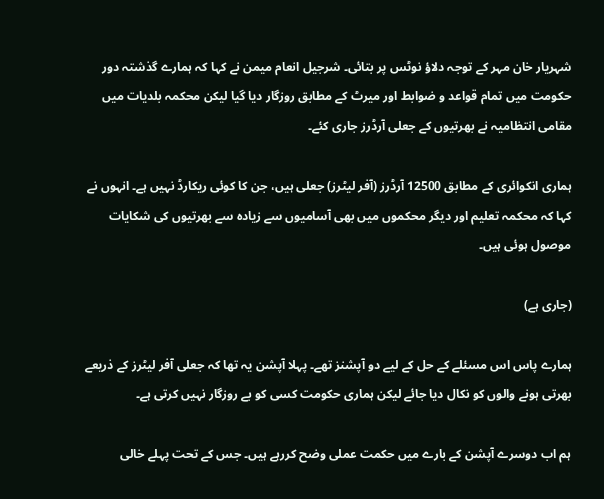شہریار خان مہر کے توجہ دلاؤ نوٹس پر بتائی۔ شرجیل انعام میمن نے کہا کہ ہمارے گذشتہ دور حکومت میں تمام قواعد و ضوابط اور میرٹ کے مطابق روزگار دیا گیا لیکن محکمہ بلدیات میں مقامی انتظامیہ نے بھرتیوں کے جعلی آرڈرز جاری کئے۔

ہماری انکوائری کے مطابق 12500 آرڈرز (آفر لیٹرز) جعلی ہیں، جن کا کوئی ریکارڈ نہیں ہے۔ انہوں نے کہا کہ محکمہ تعلیم اور دیگر محکموں میں بھی آسامیوں سے زیادہ سے بھرتیوں کی شکایات موصول ہوئی ہیں۔

(جاری ہے)

ہمارے پاس اس مسئلے کے حل کے لیے دو آپشنز تھے۔ پہلا آپشن یہ تھا کہ جعلی آفر لیٹرز کے ذریعے بھرتی ہونے والوں کو نکال دیا جائے لیکن ہماری حکومت کسی کو بے روزگار نہیں کرتی ہے۔

ہم اب دوسرے آپشن کے بارے میں حکمت عملی وضح کررہے ہیں۔ جس کے تحت پہلے خالی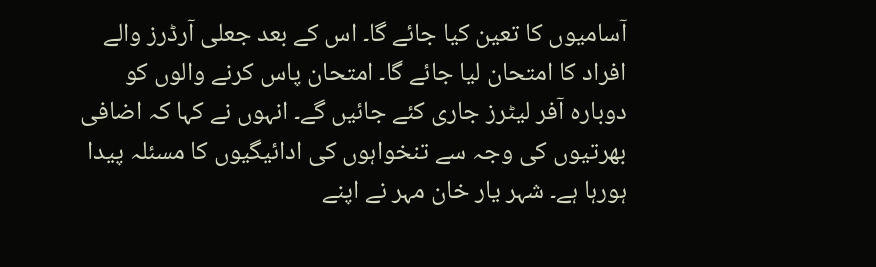آسامیوں کا تعین کیا جائے گا۔ اس کے بعد جعلی آرڈرز والے افراد کا امتحان لیا جائے گا۔ امتحان پاس کرنے والوں کو دوبارہ آفر لیٹرز جاری کئے جائیں گے۔ انہوں نے کہا کہ اضافی بھرتیوں کی وجہ سے تنخواہوں کی ادائیگیوں کا مسئلہ پیدا ہورہا ہے۔ شہر یار خان مہر نے اپنے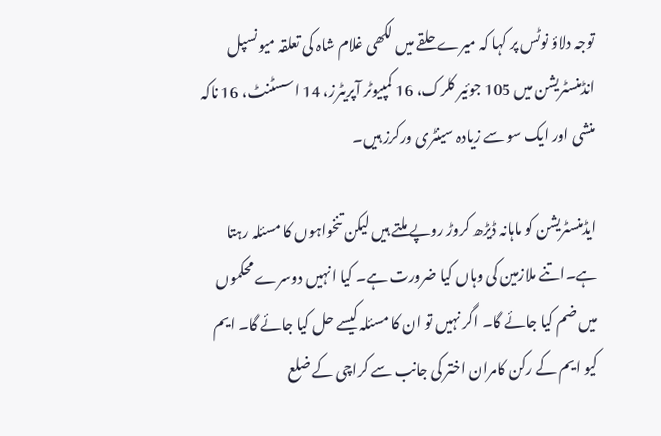توجہ دلاؤ نوٹس پر کہا کہ میرے حلقے میں لکھی غلام شاہ کی تعلقہ میونسپل انڈمنسٹریشن میں 105 جوئیر کلرک، 16 کمپیوٹر آپریٹرز، 14 اسسٹنٹ، 16 ناکہ منشی اور ایک سو سے زیادہ سینٹری ورکرز ہیں۔

ایڈمنسٹریشن کو ماہانہ ڈیڑھ کروڑ روپے ملتے ہیں لیکن تنخواہوں کا مسئلہ رہتا ہے۔اتنے ملازمین کی وہاں کیا ضرورت ہے۔ کیا انہیں دوسرے محکموں میں ضم کیا جائے گا۔ اگر نہیں تو ان کا مسئلہ کیسے حل کیا جائے گا۔ ایم کیو ایم کے رکن کامران اختر کی جانب سے کراچی کے ضلع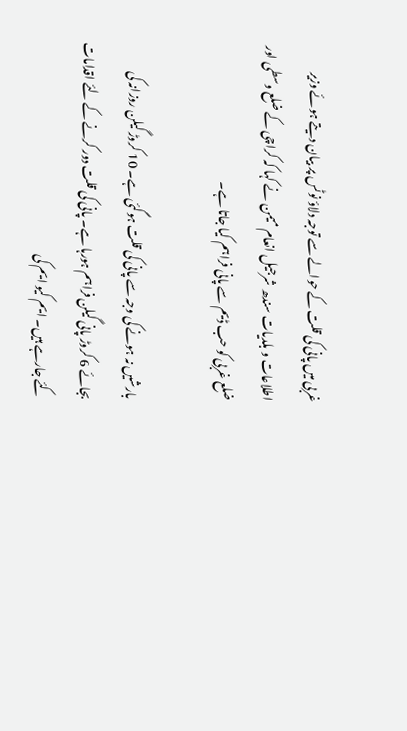غربی میں پانی کی قلت کے حوالے سے توجہ دلاؤ نوٹس پر بیان دیتے ہوئے وزیر اطلاعات و بلدیات سندھ شرجیل انعام میمن نے کہا کہ کراچی کے ضلع وسطی اور ضلع غربی کو حب ڈیم سے پانی فراہم کیا جاتا ہے۔

بارشیں نہ ہونے کی وجہ سے پانی کی قلت ہوگئی ہے۔ 10 کروڑ گیلن روزانہ کی بجائے 6 کروڑ پانی گیلن فراہم ہورہا ہے۔ پانی کی قلت دور کرنے کے لئے اقدامات کئے جارہے ہیں۔ ایم کیو ایم کی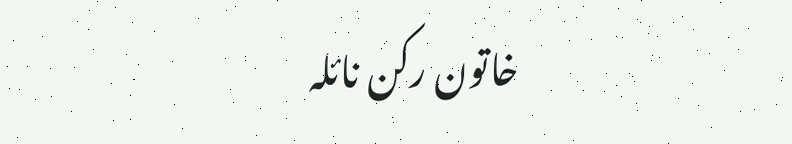خاتون رکن نائلہ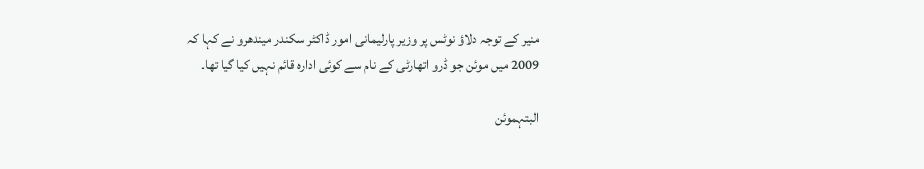منیر کے توجہ دلاؤ نوٹس پر وزیر پارلیمانی امور ڈاکٹر سکندر میندھرو نے کہا کہ 2009 میں موئن جو ڈرو اتھارٹی کے نام سے کوئی ادارہ قائم نہیں کیا گیا تھا۔

البتہموئن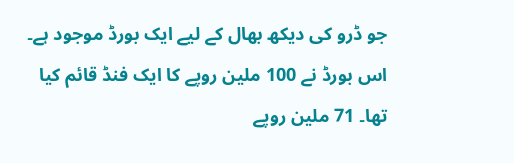جو ڈرو کی دیکھ بھال کے لیے ایک بورڈ موجود ہے۔ اس بورڈ نے 100 ملین روپے کا ایک فنڈ قائم کیا تھا۔ 71 ملین روپے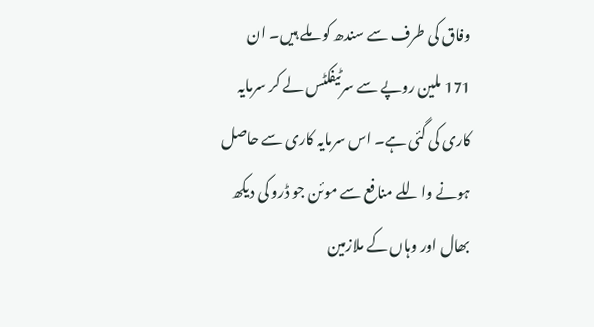وفاق کی طرف سے سندھ کو ملے ہیں۔ ان 171 ملین روپے سے سرٹیفکٹس لے کر سرمایہ کاری کی گئی ہے۔ اس سرمایہ کاری سے حاصل ہونے واللے منافع سے موئن جو ڈرو کی دیکھ بھال اور وہاں کے ملازمین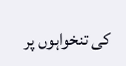کی تنخواہوں پر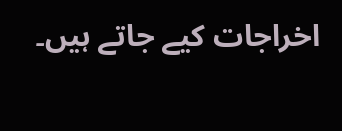اخراجات کیے جاتے ہیں۔